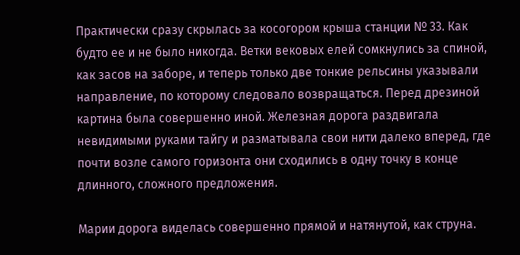Практически сразу скрылась за косогором крыша станции № 33. Как будто ее и не было никогда. Ветки вековых елей сомкнулись за спиной, как засов на заборе, и теперь только две тонкие рельсины указывали направление, по которому следовало возвращаться. Перед дрезиной картина была совершенно иной. Железная дорога раздвигала невидимыми руками тайгу и разматывала свои нити далеко вперед, где почти возле самого горизонта они сходились в одну точку в конце длинного, сложного предложения.

Марии дорога виделась совершенно прямой и натянутой, как струна.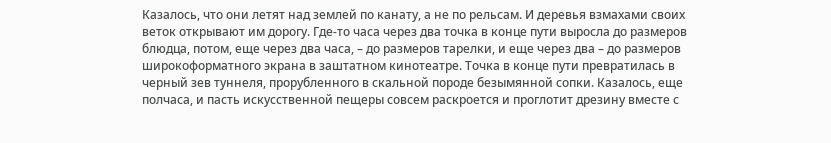Казалось, что они летят над землей по канату, а не по рельсам. И деревья взмахами своих веток открывают им дорогу. Где-то часа через два точка в конце пути выросла до размеров блюдца, потом, еще через два часа, – до размеров тарелки, и еще через два – до размеров широкоформатного экрана в заштатном кинотеатре. Точка в конце пути превратилась в черный зев туннеля, прорубленного в скальной породе безымянной сопки. Казалось, еще полчаса, и пасть искусственной пещеры совсем раскроется и проглотит дрезину вместе с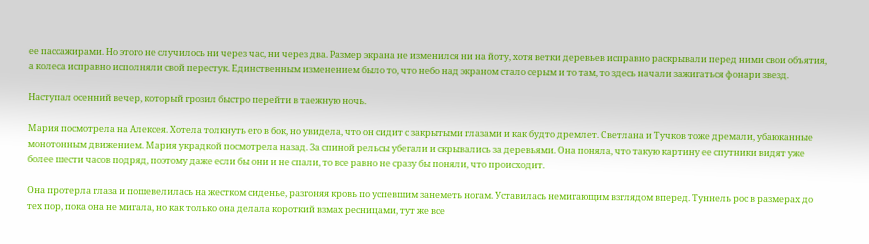ее пассажирами. Но этого не случилось ни через час, ни через два. Размер экрана не изменился ни на йоту, хотя ветки деревьев исправно раскрывали перед ними свои объятия, а колеса исправно исполняли свой перестук. Единственным изменением было то, что небо над экраном стало серым и то там, то здесь начали зажигаться фонари звезд.

Наступал осенний вечер, который грозил быстро перейти в таежную ночь.

Мария посмотрела на Алексея. Хотела толкнуть его в бок, но увидела, что он сидит с закрытыми глазами и как будто дремлет. Светлана и Тучков тоже дремали, убаюканные монотонным движением. Мария украдкой посмотрела назад. За спиной рельсы убегали и скрывались за деревьями. Она поняла, что такую картину ее спутники видят уже более шести часов подряд, поэтому даже если бы они и не спали, то все равно не сразу бы поняли, что происходит.

Она протерла глаза и пошевелилась на жестком сиденье, разгоняя кровь по успевшим занеметь ногам. Уставилась немигающим взглядом вперед. Туннель рос в размерах до тех пор, пока она не мигала, но как только она делала короткий взмах ресницами, тут же все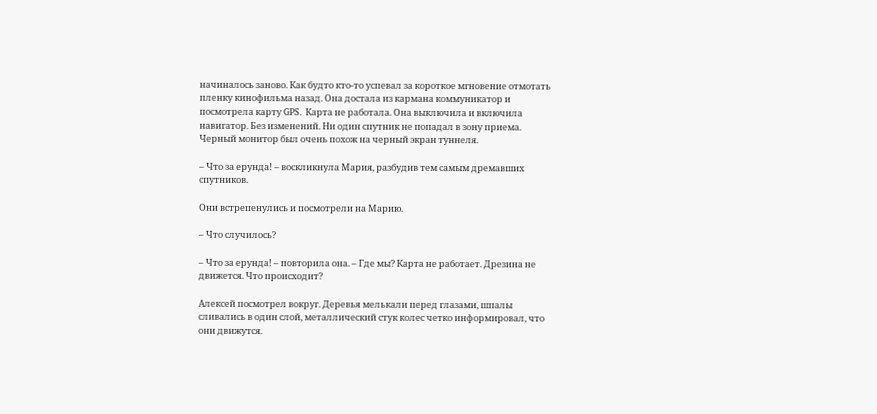начиналось заново. Как будто кто-то успевал за короткое мгновение отмотать пленку кинофильма назад. Она достала из кармана коммуникатор и посмотрела карту GPS. Карта не работала. Она выключила и включила навигатор. Без изменений. Ни один спутник не попадал в зону приема. Черный монитор был очень похож на черный экран туннеля.

– Что за ерунда! – воскликнула Мария, разбудив тем самым дремавших спутников.

Они встрепенулись и посмотрели на Марию.

– Что случилось?

– Что за ерунда! – повторила она. – Где мы? Карта не работает. Дрезина не движется. Что происходит?

Алексей посмотрел вокруг. Деревья мелькали перед глазами, шпалы сливались в один слой, металлический стук колес четко информировал, что они движутся.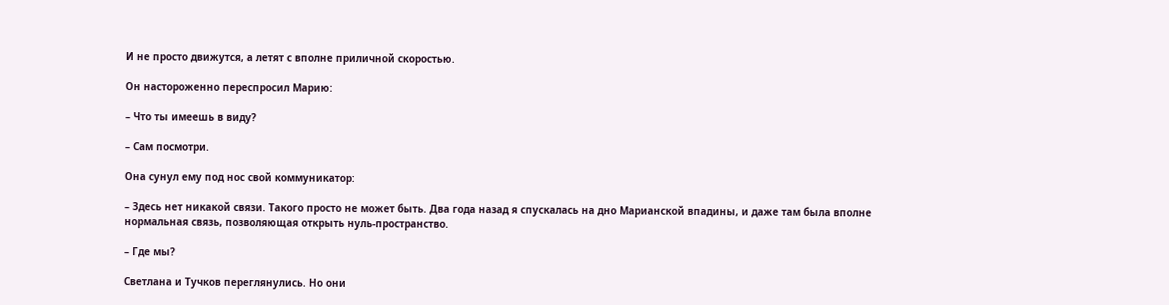И не просто движутся, а летят с вполне приличной скоростью.

Он настороженно переспросил Марию:

– Что ты имеешь в виду?

– Сам посмотри.

Она сунул ему под нос свой коммуникатор:

– Здесь нет никакой связи. Такого просто не может быть. Два года назад я спускалась на дно Марианской впадины, и даже там была вполне нормальная связь, позволяющая открыть нуль-пространство.

– Где мы?

Светлана и Тучков переглянулись. Но они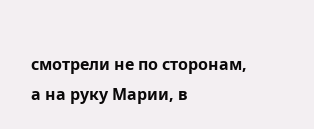смотрели не по сторонам, а на руку Марии, в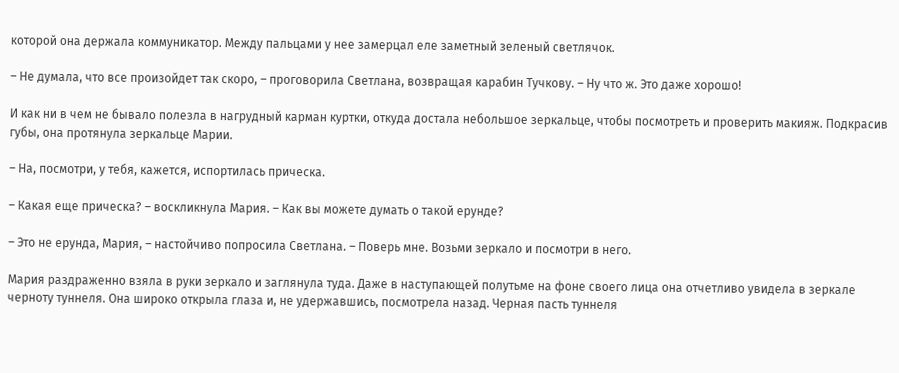которой она держала коммуникатор. Между пальцами у нее замерцал еле заметный зеленый светлячок.

– Не думала, что все произойдет так скоро, – проговорила Светлана, возвращая карабин Тучкову. – Ну что ж. Это даже хорошо!

И как ни в чем не бывало полезла в нагрудный карман куртки, откуда достала небольшое зеркальце, чтобы посмотреть и проверить макияж. Подкрасив губы, она протянула зеркальце Марии.

– На, посмотри, у тебя, кажется, испортилась прическа.

– Какая еще прическа? – воскликнула Мария. – Как вы можете думать о такой ерунде?

– Это не ерунда, Мария, – настойчиво попросила Светлана. – Поверь мне. Возьми зеркало и посмотри в него.

Мария раздраженно взяла в руки зеркало и заглянула туда. Даже в наступающей полутьме на фоне своего лица она отчетливо увидела в зеркале черноту туннеля. Она широко открыла глаза и, не удержавшись, посмотрела назад. Черная пасть туннеля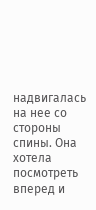надвигалась на нее со стороны спины. Она хотела посмотреть вперед и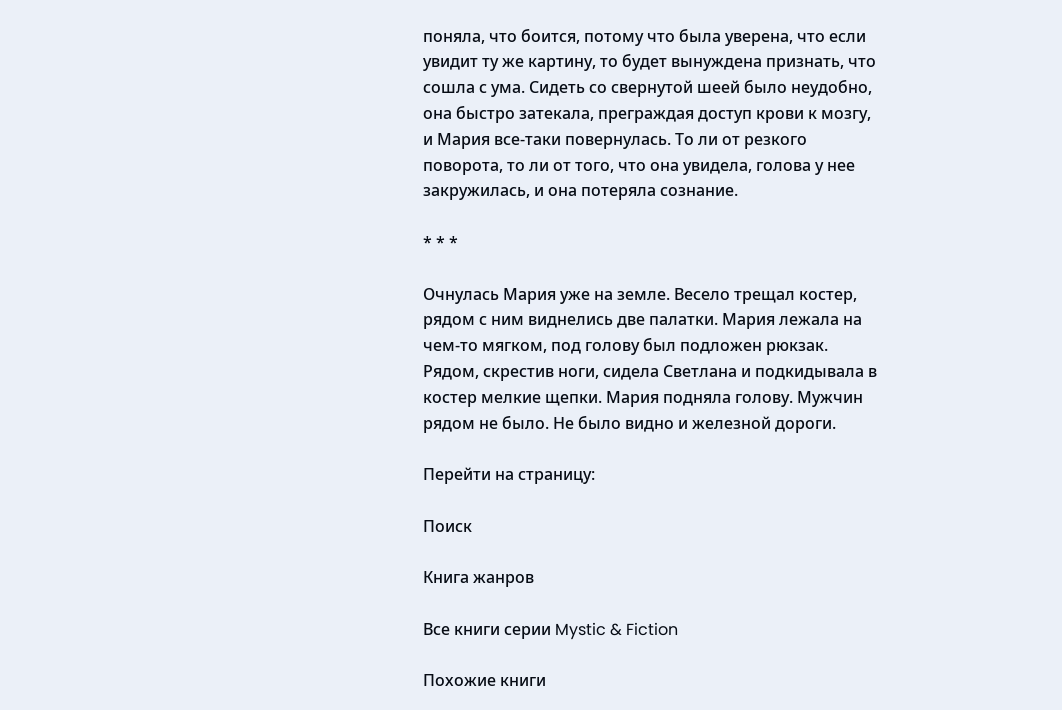поняла, что боится, потому что была уверена, что если увидит ту же картину, то будет вынуждена признать, что сошла с ума. Сидеть со свернутой шеей было неудобно, она быстро затекала, преграждая доступ крови к мозгу, и Мария все-таки повернулась. То ли от резкого поворота, то ли от того, что она увидела, голова у нее закружилась, и она потеряла сознание.

* * *

Очнулась Мария уже на земле. Весело трещал костер, рядом с ним виднелись две палатки. Мария лежала на чем-то мягком, под голову был подложен рюкзак. Рядом, скрестив ноги, сидела Светлана и подкидывала в костер мелкие щепки. Мария подняла голову. Мужчин рядом не было. Не было видно и железной дороги.

Перейти на страницу:

Поиск

Книга жанров

Все книги серии Mystic & Fiction

Похожие книги